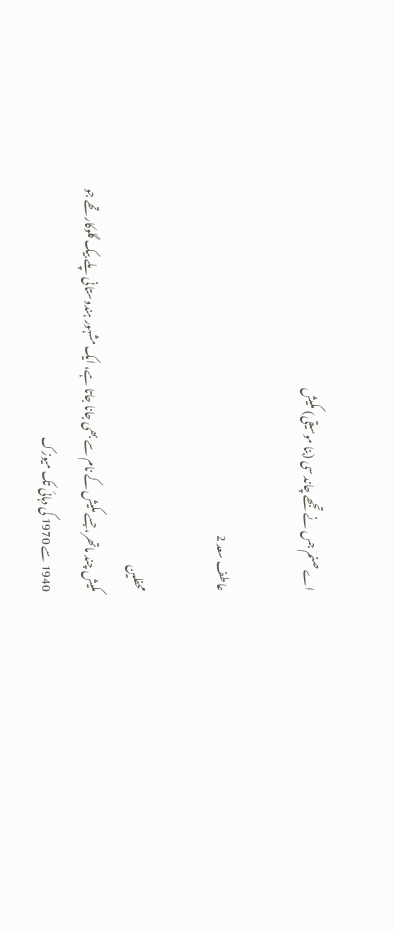اے صنم جس نے تجھے چاند سی (بنا موسیقی) مکیش

عاطف سعد 2

محفلین
مکیش چند ماتھر، جسے مکیش کے نام سے بھی جانا جاتا ہے، ایک مشہور ہندوستانی پلے بیک گلوکار تھے جو 1940 سے 1970 کی دہائی تک میوزک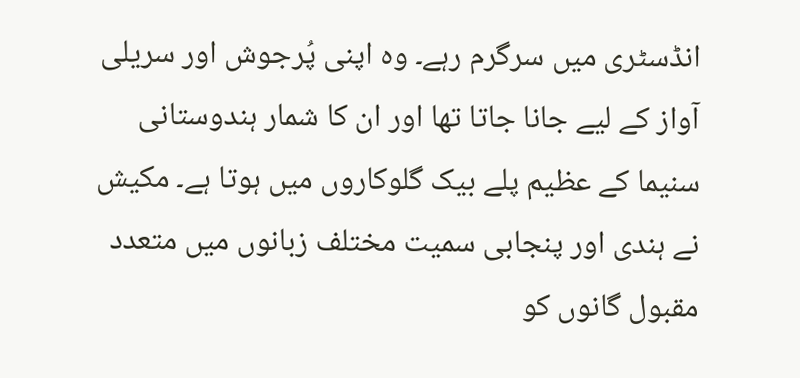انڈسٹری میں سرگرم رہے۔ وہ اپنی پُرجوش اور سریلی آواز کے لیے جانا جاتا تھا اور ان کا شمار ہندوستانی سنیما کے عظیم پلے بیک گلوکاروں میں ہوتا ہے۔ مکیش نے ہندی اور پنجابی سمیت مختلف زبانوں میں متعدد مقبول گانوں کو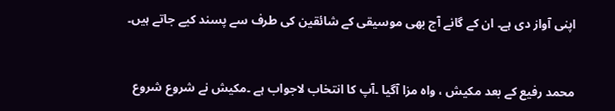اپنی آواز دی ہے۔ ان کے گانے آج بھی موسیقی کے شائقین کی طرف سے پسند کیے جاتے ہیں۔


محمد رفیع کے بعد مکیش ، واہ مزا آگیا ۔آپ کا انتخاب لاجواب ہے ۔مکیش نے شروع شروع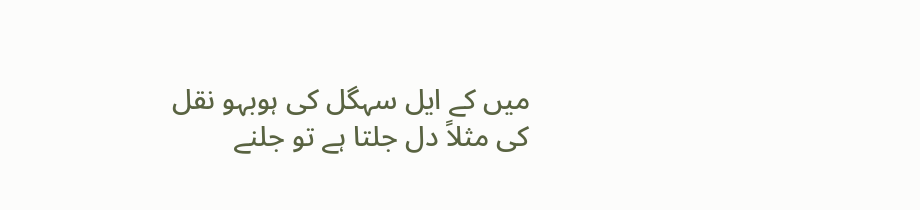میں کے ایل سہگل کی ہوبہو نقل کی مثلاً دل جلتا ہے تو جلنے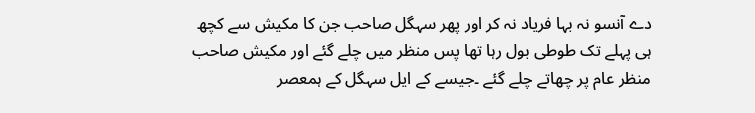دے آنسو نہ بہا فریاد نہ کر اور پھر سہگل صاحب جن کا مکیش سے کچھ ہی پہلے تک طوطی بول رہا تھا پس منظر میں چلے گئے اور مکیش صاحب منظر عام پر چھاتے چلے گئے ۔جیسے کے ایل سہگل کے ہمعصر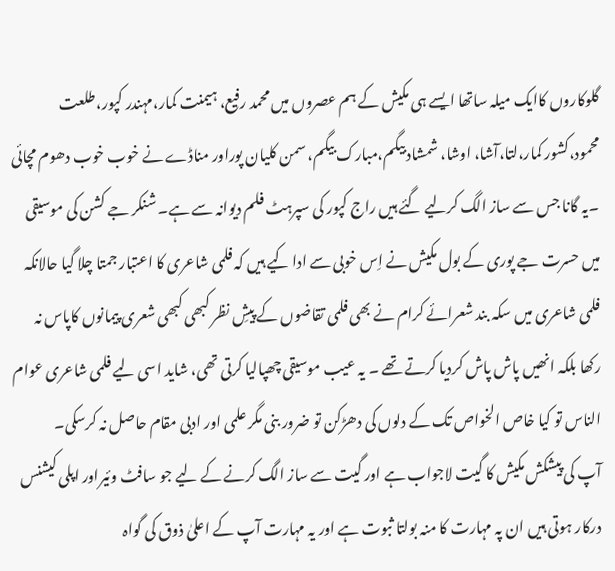گلوکاروں کاایک میلہ ساتھا ایسے ہی مکیش کے ہم عصروں میں محمد رفیع، ہیمنت کمار،مہندر کپور،طلعت محمود،کشور کمار،لتا،آشا، اوشا، شمشاد بیگم،مبارک بیگم، سمن کلیان پوراور مناڈے نے خوب خوب دھوم مچائی ۔یہ گانا جس سے ساز الگ کرلیے گئے ہیں راج کپور کی سپرہٹ فلم دیوانہ سے ہے۔ شنکر جے کشن کی موسیقی میں حسرت جے پوری کے بول مکیش نے اِس خوبی سے ادا کیے ہیں کہ فلمی شاعری کا اعتبار جمتا چلا گیا حالانکہ فلمی شاعری میں سکہ بند شعرائے کرام نے بھی فلمی تقاضوں کے پیشِ نظر کبھی کبھی شعری پیمانوں کاپاس نہ رکھا بلکہ انھیں پاش پاش کردیا کرتے تھے ۔ یہ عیب موسیقی چھپالیا کرتی تھی، شاید اسی لیے فلمی شاعری عوام الناس تو کیا خاص الخواص تک کے دلوں کی دھڑکن تو ضرور بنی مگر علمی اور ادبی مقام حاصل نہ کرسکی۔
آپ کی پیشکش مکیش کا گیت لاجواب ہے اور گیت سے ساز الگ کرنے کے لیے جو سافٹ وئیراور اپلی کیشنس درکار ہوتی ہیں ان پہ مہارت کا منہ بولتا ثبوت ہے اور یہ مہارت آپ کے اعلیٰ ذوق کی گواہ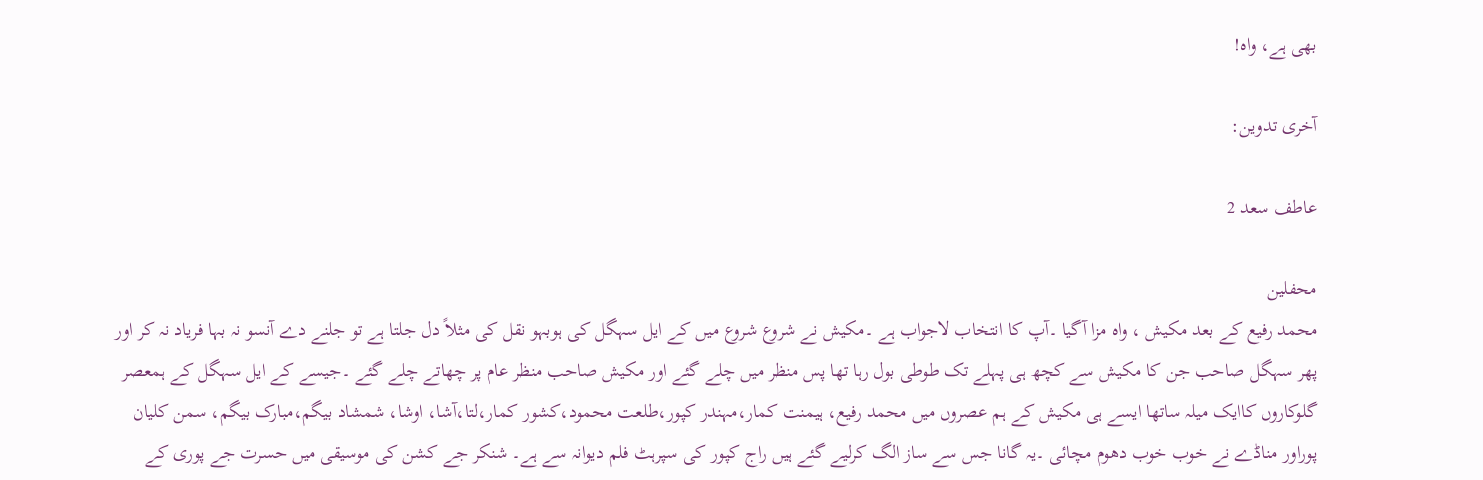بھی ہے، واہ!

آخری تدوین:

عاطف سعد 2

محفلین
محمد رفیع کے بعد مکیش ، واہ مزا آگیا ۔آپ کا انتخاب لاجواب ہے ۔مکیش نے شروع شروع میں کے ایل سہگل کی ہوبہو نقل کی مثلاً دل جلتا ہے تو جلنے دے آنسو نہ بہا فریاد نہ کر اور پھر سہگل صاحب جن کا مکیش سے کچھ ہی پہلے تک طوطی بول رہا تھا پس منظر میں چلے گئے اور مکیش صاحب منظر عام پر چھاتے چلے گئے ۔جیسے کے ایل سہگل کے ہمعصر گلوکاروں کاایک میلہ ساتھا ایسے ہی مکیش کے ہم عصروں میں محمد رفیع، ہیمنت کمار،مہندر کپور،طلعت محمود،کشور کمار،لتا،آشا، اوشا، شمشاد بیگم،مبارک بیگم، سمن کلیان پوراور مناڈے نے خوب خوب دھوم مچائی ۔یہ گانا جس سے ساز الگ کرلیے گئے ہیں راج کپور کی سپرہٹ فلم دیوانہ سے ہے۔ شنکر جے کشن کی موسیقی میں حسرت جے پوری کے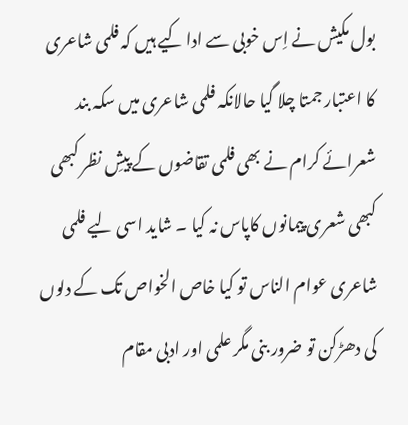بول مکیش نے اِس خوبی سے ادا کیے ہیں کہ فلمی شاعری کا اعتبار جمتا چلا گیا حالانکہ فلمی شاعری میں سکہ بند شعرائے کرام نے بھی فلمی تقاضوں کے پیشِ نظر کبھی کبھی شعری پیمانوں کاپاس نہ کیا ۔ شاید اسی لیے فلمی شاعری عوام الناس تو کیا خاص الخواص تک کے دلوں کی دھڑکن تو ضرور بنی مگر علمی اور ادبی مقام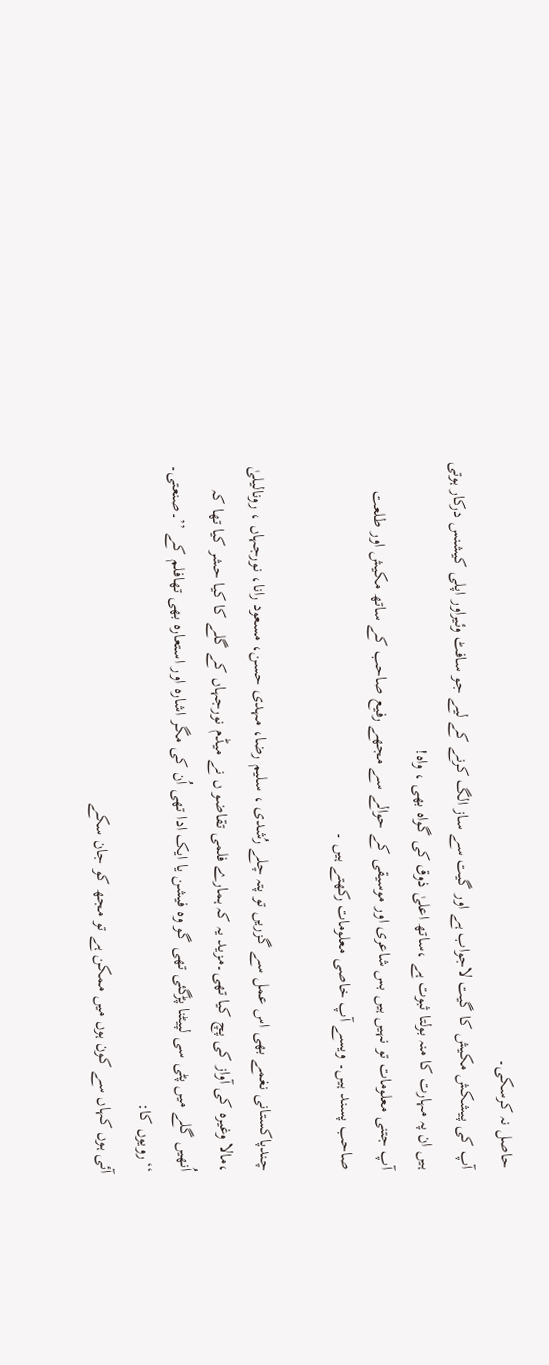حاصل نہ کرسکی۔
آپ کی پیشکش مکیش کا گیت لاجواب ہے اور گیت سے ساز الگ کرنے کے لیے جو سافٹ وئیراور اپلی کیشنس درکار ہوتی ہیں ان پہ مہارت کا منہ بولتا ثبوت ہے ،ساتھ اعلیٰ ذوق کی گواہ بھی ، واہ!
آپ جتنی معلومات تو نہیں ہیں بس شاعری اور موسیقی کے حوالے سے مجھے رفیع صاحب کے ساتھ مکیش اور طلعت صاحب پسند ہیں۔ ویسے آپ خاصی معلومات رکھتے ہیں ۔

چندپاکستانی نغمے بھی اس عمل سے گزریں تو پتہ چلے رُشدی ، سلیم رضا، مہدی حسن، مسعود رانا، نورجہاں ، رونالیلیٰ ،مالا وغیرہ کی آواز کی پچ کیا تھی۔مزید یہ کہ ہمارے فلمی تقاضو ں نے میڈم نورجہاں کے گلے کا کیا حشر کیا تھا کہ اُنھیں گلے میں پٹی سی لپیٹنا پڑگئی تھی گو وہ فیشن یا ایک ادا تھی اُن کی مگر اشارہ اور استعارہ بھی تھافلم کے ’’۔صنعتی۔ ‘‘رویوں کا:
آئی ہوں کہاں سے کون ہوں میں ممکن ہے تو مجھ کو جان سکے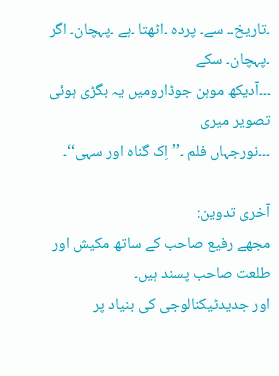۔تاریخ۔۔ سے۔ پردہ ۔اٹھتا ۔ہے ۔پہچان۔ اگر ۔پہچان۔ سکے
۔۔۔آدیکھ موہن جوڈارومیں یہ بگڑی ہوئی تصویر میری
۔۔۔نورجہاں فلم ۔’’اِک گناہ اور سہی‘‘۔

آخری تدوین:
مجھے رفیع صاحب کے ساتھ مکیش اور طلعت صاحب پسند ہیں۔
اور جدیدٹیکنالوجی کی بنیاد پر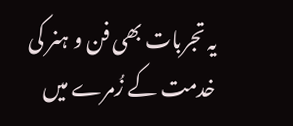یہ تجربات بھی فن و ہنر کی خدمت کے زُمرے میں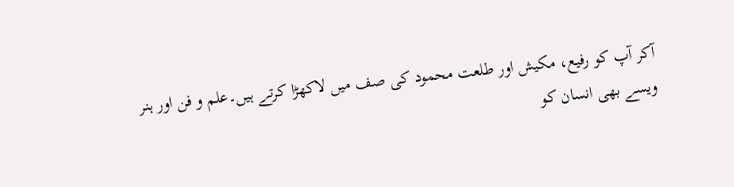آکر آپ کو رفیع، مکیش اور طلعت محمود کی صف میں لاکھڑا کرتے ہیں۔علم و فن اور ہنر ویسے بھی انسان کو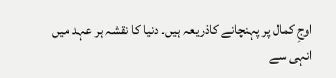اوجِ کمال پر پہنچانے کاذریعہ ہیں۔ دنیا کا نقشہ ہر عہد میں انہی سے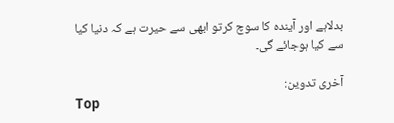بدلاہے اور آیندہ کا سوچ کرتو ابھی سے حیرت ہے کہ دنیا کیا سے کیا ہوجائے گی۔

آخری تدوین:
Top